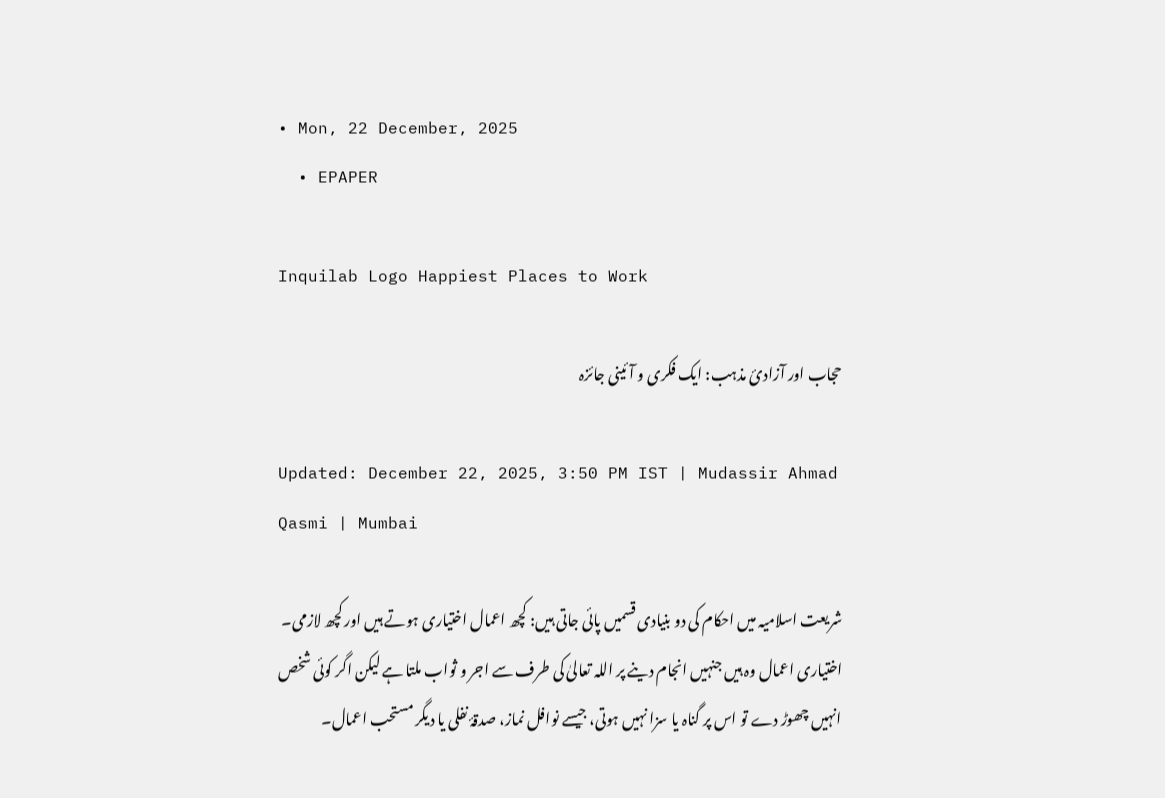• Mon, 22 December, 2025
  • EPAPER

Inquilab Logo Happiest Places to Work

حجاب اور آزادیٔ مذہب: ایک فکری و آئینی جائزہ

Updated: December 22, 2025, 3:50 PM IST | Mudassir Ahmad Qasmi | Mumbai

شریعت اسلامیہ میں احکام کی دو بنیادی قسمیں پائی جاتی ہیں: کچھ اعمال اختیاری ہوتے ہیں اور کچھ لازمی۔ اختیاری اعمال وہ ہیں جنہیں انجام دینے پر اللہ تعالیٰ کی طرف سے اجر و ثواب ملتا ہے لیکن اگر کوئی شخص انہیں چھوڑ دے تو اس پر گناہ یا سزا نہیں ہوتی، جیسے نوافل نماز، صدقۂ نفلی یا دیگر مستحب اعمال۔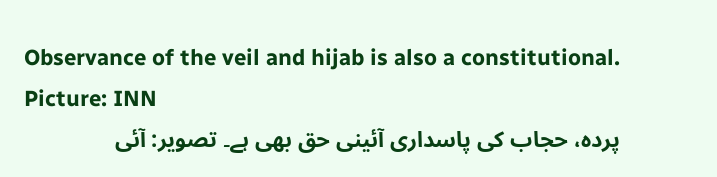Observance of the veil and hijab is also a constitutional. Picture: INN
پردہ، حجاب کی پاسداری آئینی حق بھی ہے۔ تصویر: آئی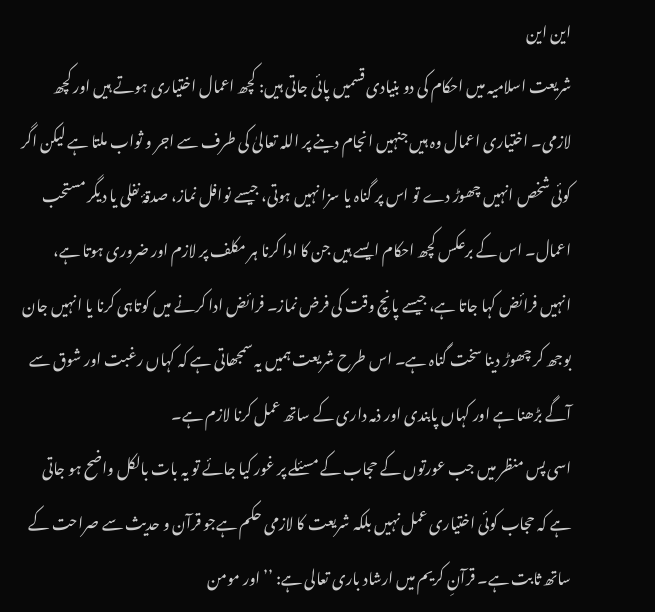این این
شریعت اسلامیہ میں احکام کی دو بنیادی قسمیں پائی جاتی ہیں: کچھ اعمال اختیاری ہوتے ہیں اور کچھ لازمی۔ اختیاری اعمال وہ ہیں جنہیں انجام دینے پر اللہ تعالیٰ کی طرف سے اجر و ثواب ملتا ہے لیکن اگر کوئی شخص انہیں چھوڑ دے تو اس پر گناہ یا سزا نہیں ہوتی، جیسے نوافل نماز، صدقۂ نفلی یا دیگر مستحب اعمال۔ اس کے برعکس کچھ احکام ایسے ہیں جن کا ادا کرنا ہر مکلف پر لازم اور ضروری ہوتا ہے، انہیں فرائض کہا جاتا ہے، جیسے پانچ وقت کی فرض نماز۔ فرائض ادا کرنے میں کوتاہی کرنا یا انہیں جان بوجھ کر چھوڑ دینا سخت گناہ ہے۔ اس طرح شریعت ہمیں یہ سمجھاتی ہے کہ کہاں رغبت اور شوق سے آگے بڑھنا ہے اور کہاں پابندی اور ذمہ داری کے ساتھ عمل کرنا لازم ہے۔
اسی پس منظر میں جب عورتوں کے حجاب کے مسئلے پر غور کیا جائے تو یہ بات بالکل واضح ہو جاتی ہے کہ حجاب کوئی اختیاری عمل نہیں بلکہ شریعت کا لازمی حکم ہےجو قرآن و حدیث سے صراحت کے ساتھ ثابت ہے۔ قرآنِ کریم میں ارشاد باری تعالی ہے: ’’اور مومن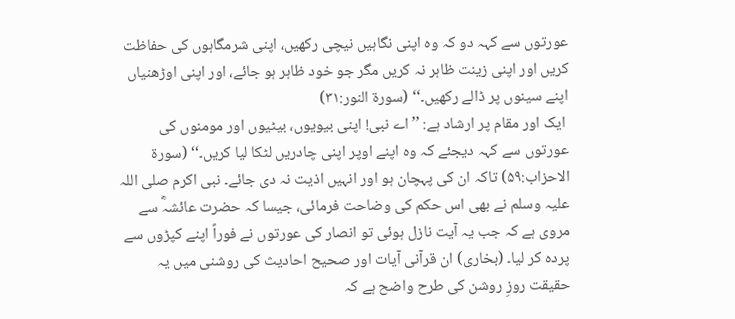عورتوں سے کہہ دو کہ وہ اپنی نگاہیں نیچی رکھیں، اپنی شرمگاہوں کی حفاظت کریں اور اپنی زینت ظاہر نہ کریں مگر جو خود ظاہر ہو جائے، اور اپنی اوڑھنیاں اپنے سینوں پر ڈالے رکھیں۔‘‘ (سورۃ النور:۳۱)
 ایک اور مقام پر ارشاد ہے: ’’اے نبی! اپنی بیویوں، بیٹیوں اور مومنوں کی عورتوں سے کہہ دیجئے کہ وہ اپنے اوپر اپنی چادریں لٹکا لیا کریں۔‘‘ (سورۃ الاحزاب:۵۹) تاکہ ان کی پہچان ہو اور انہیں اذیت نہ دی جائے۔ نبی اکرم صلی اللہ علیہ وسلم نے بھی اس حکم کی وضاحت فرمائی، جیسا کہ حضرت عائشہؓ سے مروی ہے کہ جب یہ آیت نازل ہوئی تو انصار کی عورتوں نے فوراً اپنے کپڑوں سے پردہ کر لیا۔ (بخاری) ان قرآنی آیات اور صحیح احادیث کی روشنی میں یہ حقیقت روزِ روشن کی طرح واضح ہے کہ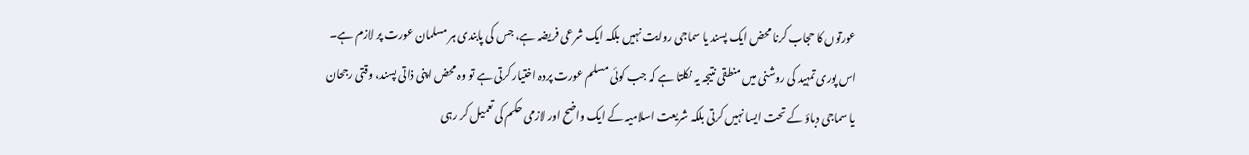عورتوں کا حجاب کرنا محض ایک پسند یا سماجی روایت نہیں بلکہ ایک شرعی فریضہ ہے، جس کی پابندی ہر مسلمان عورت پر لازم ہے۔
اس پوری تمہید کی روشنی میں منطقی نتیجہ یہ نکلتا ہے کہ جب کوئی مسلم عورت پردہ اختیار کرتی ہے تو وہ محض اپنی ذاتی پسند، وقتی رجحان یا سماجی دباؤ کے تحت ایسا نہیں کرتی بلکہ شریعت اسلامیہ کے ایک واضح اور لازمی حکم کی تعمیل کر رہی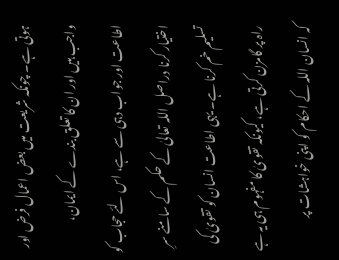ہوتی ہے۔ چونکہ شریعت میں بعض اعمال فرض اور واجب ہیں اور ان کا تعلق بندے کے ایمان، اطاعت اور جواب دہی سے ہے، اس لئے حجاب کو اختیار کرنا دراصل اللہ تعالیٰ کے حکم کے سامنے سرِ تسلیم خم کرنا ہے۔ یہی اطاعت انسان کو تقویٰ کی راہ پر گامزن کرتی ہے، کیونکہ تقویٰ کا مفہوم ہی یہ ہے کہ انسان اللہ کے احکام کو اپنی خواہشات پر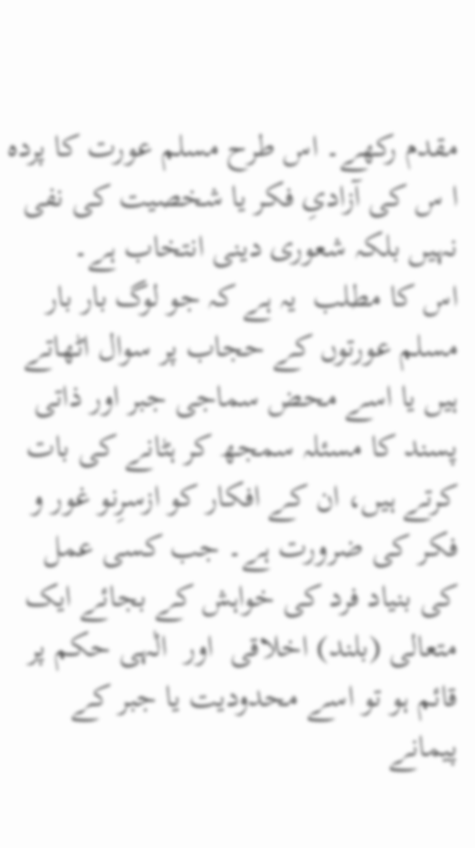مقدم رکھے۔ اس طرح مسلم عورت کا پردہ ا س کی آزادیِ فکر یا شخصیت کی نفی نہیں بلکہ شعوری دینی انتخاب ہے۔
اس کا مطلب  یہ ہے کہ جو لوگ بار بار مسلم عورتوں کے حجاب پر سوال اٹھاتے ہیں یا اسے محض سماجی جبر اور ذاتی پسند کا مسئلہ سمجھ کر ہٹانے کی بات کرتے ہیں، ان کے افکار کو ازسرِنو غور و فکر کی ضرورت ہے۔ جب کسی عمل کی بنیاد فرد کی خواہش کے بجائے ایک متعالی (بلند) اخلاقی  اور  الٰہی حکم پر قائم ہو تو اسے محدودیت یا جبر کے پیمانے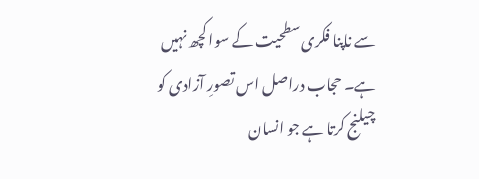سے ناپنا فکری سطحیت کے سوا کچھ نہیں ہے۔ حجاب دراصل اس تصورِ آزادی کو چیلنج کرتا ہے جو انسان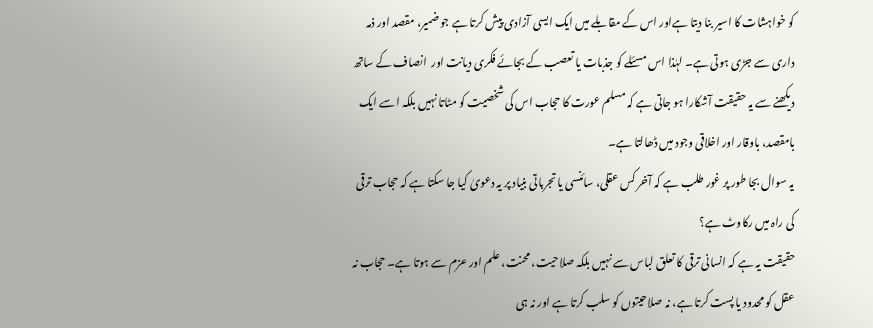کو خواہشات کا اسیر بنا دیتا ہےاور اس کے مقابلے میں ایک ایسی آزادی پیش کرتا ہے جو ضمیر، مقصد اور ذمہ داری سے جڑی ہوتی ہے۔ لہٰذا اس مسئلے کو جذبات یا تعصب کے بجائے فکری دیانت اور  انصاف کے ساتھ دیکھنے سے یہ حقیقت آشکارا ہو جاتی ہے کہ مسلم عورت کا حجاب اس کی شخصیت کو مٹاتا نہیں بلکہ اسے ایک بامقصد، باوقار اور اخلاقی وجود میں ڈھالتا ہے۔
یہ سوال بجا طور پر غور طلب ہے کہ آخر کس عقلی، سائنسی یا تجرباتی بنیاد پر یہ دعویٰ کیا جا سکتا ہے کہ حجاب ترقی کی راہ میں رکاوٹ ہے؟
حقیقت یہ ہے کہ انسانی ترقی کا تعلق لباس سے نہیں بلکہ صلاحیت، محنت، علم اور عزم سے ہوتا ہے۔ حجاب نہ عقل کو محدود یا پست کرتا ہے، نہ صلاحیتوں کو سلب کرتا ہے اور نہ ہی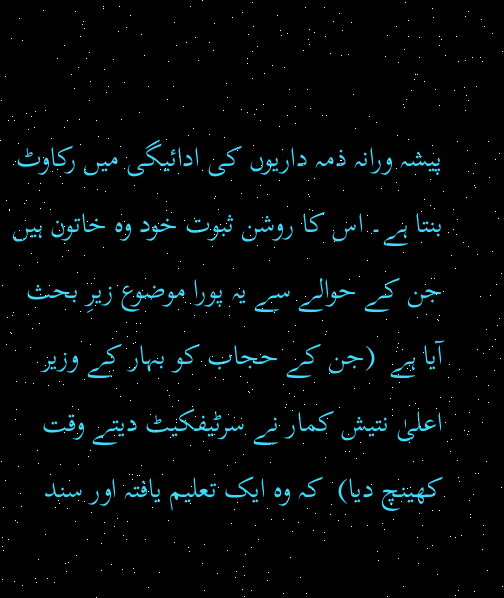پیشہ ورانہ ذمہ داریوں کی ادائیگی میں رکاوٹ بنتا ہے۔ اس کا روشن ثبوت خود وہ خاتون ہیں جن کے حوالے سے یہ پورا موضوع زیرِ بحث آیا ہے  (جن کے حجاب کو بہار کے وزیر اعلیٰ نتیش کمار نے سرٹیفکیٹ دیتے وقت کھینچ دیا)  کہ وہ ایک تعلیم یافتہ اور سند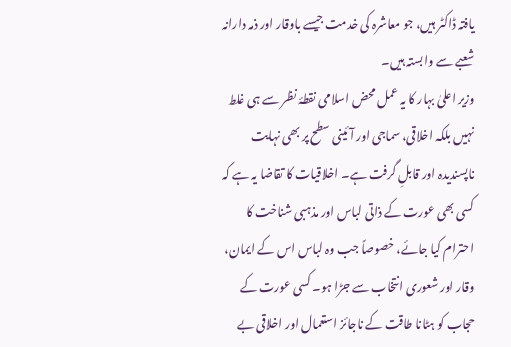یافتہ ڈاکٹر ہیں، جو معاشرہ کی خدمت جیسے باوقار اور ذمہ دارانہ شعبے سے وابستہ ہیں۔
وزیر اعلیٰ بہار کا یہ عمل محض اسلامی نقطۂ نظر سے ہی غلط نہیں بلکہ اخلاقی، سماجی اور آئینی سطح پر بھی نہایت ناپسندیدہ اور قابلِ گرفت ہے۔ اخلاقیات کا تقاضا یہ ہے کہ کسی بھی عورت کے ذاتی لباس اور مذہبی شناخت کا احترام کیا جائے، خصوصاً جب وہ لباس اس کے ایمان، وقار اور شعوری انتخاب سے جڑا ہو۔ کسی عورت کے حجاب کو ہٹانا طاقت کے ناجائز استعمال اور اخلاقی بے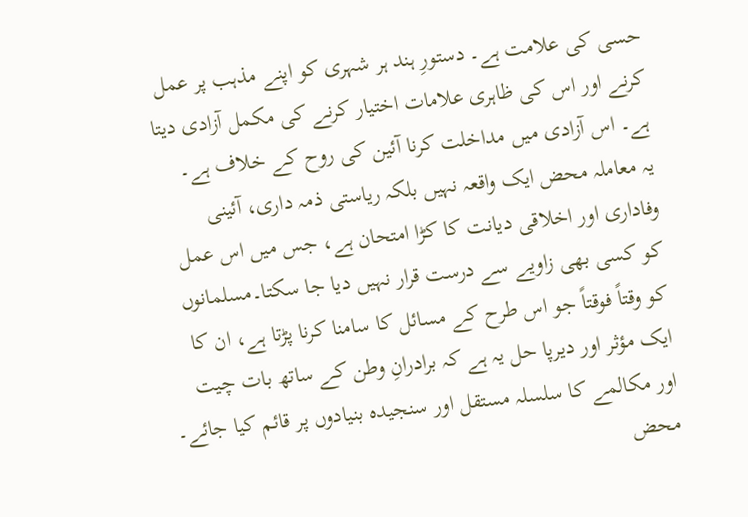حسی کی علامت ہے۔ دستورِ ہند ہر شہری کو اپنے مذہب پر عمل کرنے اور اس کی ظاہری علامات اختیار کرنے کی مکمل آزادی دیتا ہے۔ اس آزادی میں مداخلت کرنا آئین کی روح کے خلاف ہے۔
یہ معاملہ محض ایک واقعہ نہیں بلکہ ریاستی ذمہ داری، آئینی وفاداری اور اخلاقی دیانت کا کڑا امتحان ہے، جس میں اس عمل کو کسی بھی زاویے سے درست قرار نہیں دیا جا سکتا۔مسلمانوں کو وقتاً فوقتاً جو اس طرح کے مسائل کا سامنا کرنا پڑتا ہے، ان کا ایک مؤثر اور دیرپا حل یہ ہے کہ برادرانِ وطن کے ساتھ بات چیت اور مکالمے کا سلسلہ مستقل اور سنجیدہ بنیادوں پر قائم کیا جائے۔ محض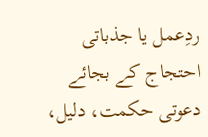ردِعمل یا جذباتی احتجاج کے بجائے دعوتی حکمت، دلیل،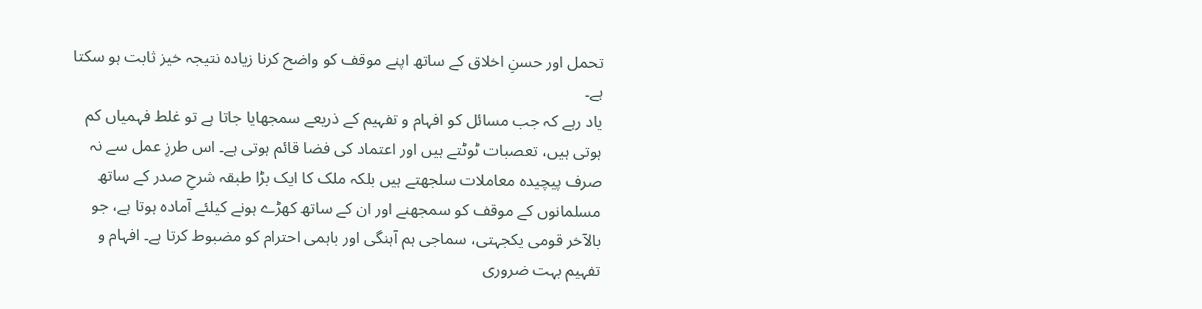تحمل اور حسنِ اخلاق کے ساتھ اپنے موقف کو واضح کرنا زیادہ نتیجہ خیز ثابت ہو سکتا ہے۔
یاد رہے کہ جب مسائل کو افہام و تفہیم کے ذریعے سمجھایا جاتا ہے تو غلط فہمیاں کم ہوتی ہیں، تعصبات ٹوٹتے ہیں اور اعتماد کی فضا قائم ہوتی ہے۔ اس طرزِ عمل سے نہ صرف پیچیدہ معاملات سلجھتے ہیں بلکہ ملک کا ایک بڑا طبقہ شرحِ صدر کے ساتھ مسلمانوں کے موقف کو سمجھنے اور ان کے ساتھ کھڑے ہونے کیلئے آمادہ ہوتا ہے، جو بالآخر قومی یکجہتی، سماجی ہم آہنگی اور باہمی احترام کو مضبوط کرتا ہے۔ افہام و تفہیم بہت ضروری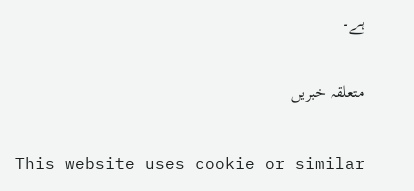ہے۔

متعلقہ خبریں

This website uses cookie or similar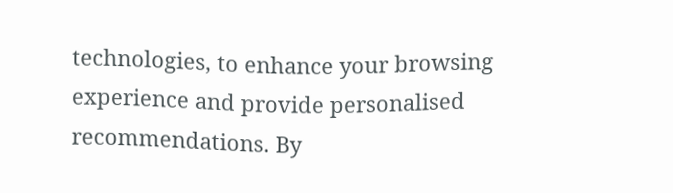technologies, to enhance your browsing experience and provide personalised recommendations. By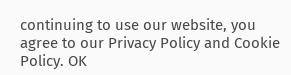continuing to use our website, you agree to our Privacy Policy and Cookie Policy. OK